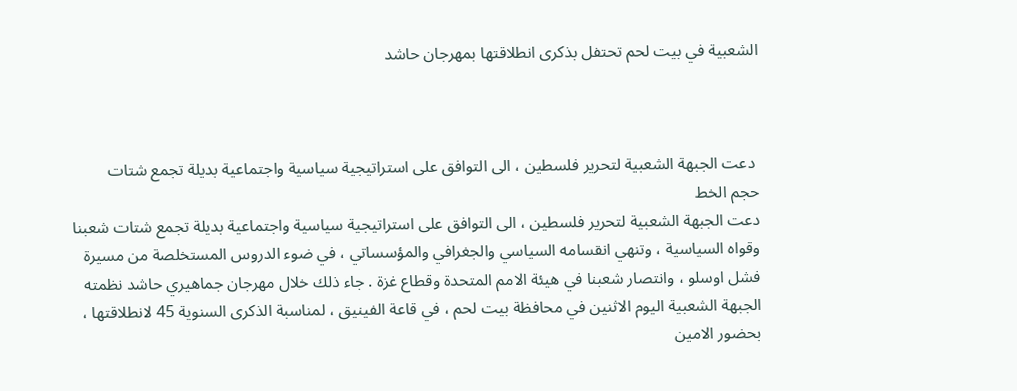الشعبية في بيت لحم تحتفل بذكرى انطلاقتها بمهرجان حاشد



 دعت الجبهة الشعبية لتحرير فلسطين ، الى التوافق على استراتيجية سياسية واجتماعية بديلة تجمع شتات
حجم الخط
دعت الجبهة الشعبية لتحرير فلسطين ، الى التوافق على استراتيجية سياسية واجتماعية بديلة تجمع شتات شعبنا وقواه السياسية ، وتنهي انقسامه السياسي والجغرافي والمؤسساتي ، في ضوء الدروس المستخلصة من مسيرة فشل اوسلو ، وانتصار شعبنا في هيئة الامم المتحدة وقطاع غزة . جاء ذلك خلال مهرجان جماهيري حاشد نظمته الجبهة الشعبية اليوم الاثنين في محافظة بيت لحم ، في قاعة الفينيق ، لمناسبة الذكرى السنوية 45 لانطلاقتها ، بحضور الامين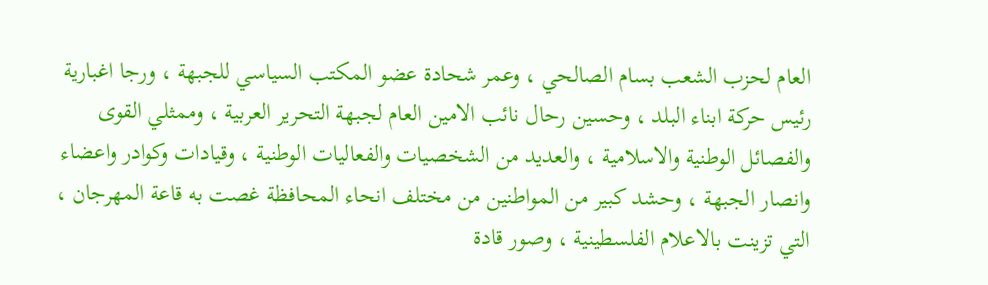العام لحزب الشعب بسام الصالحي ، وعمر شحادة عضو المكتب السياسي للجبهة ، ورجا اغبارية رئيس حركة ابناء البلد ، وحسين رحال نائب الامين العام لجبهة التحرير العربية ، وممثلي القوى والفصائل الوطنية والاسلامية ، والعديد من الشخصيات والفعاليات الوطنية ، وقيادات وكوادر واعضاء وانصار الجبهة ، وحشد كبير من المواطنين من مختلف انحاء المحافظة غصت به قاعة المهرجان ، التي تزينت بالاعلام الفلسطينية ، وصور قادة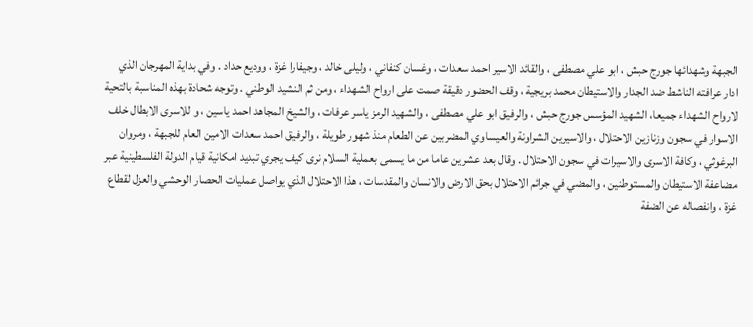الجبهة وشهدائها جورج حبش ، ابو علي مصطفى ، والقائد الاسير احمد سعدات ، وغسان كنفاني ، وليلى خالد ، وجيفارا غزة ، ووديع حداد . وفي بداية المهرجان الذي ادار عرافته الناشط ضد الجدار والاستيطان محمد بريجية ، وقف الحضور دقيقة صمت على ارواح الشهداء ، ومن ثم النشيد الوطني . وتوجه شحادة بهذه المناسبة بالتحية لارواح الشهداء جميعا، الشهيد المؤسس جورج حبش ، والرفيق ابو علي مصطفى ، والشهيد الرمز ياسر عرفات ، والشيخ المجاهد احمد ياسين ، و للاسرى الابطال خلف الاسوار في سجون وزنازين الاحتلال ، والاسيرين الشراونة والعيساوي المضربين عن الطعام منذ شهور طويلة ، والرفيق احمد سعدات الامين العام للجبهة ، ومروان البرغوثي ، وكافة الاسرى والاسيرات في سجون الاحتلال . وقال بعد عشرين عاما من ما يسمى بعملية السلام نرى كيف يجري تبديد امكانية قيام الدولة الفلسطينية عبر مضاعفة الاستيطان والمستوطنين ، والمضي في جرائم الاحتلال بحق الارض والانسان والمقدسات ، هذا الاحتلال الذي يواصل عمليات الحصار الوحشي والعزل لقطاع غزة ، وانفصاله عن الضفة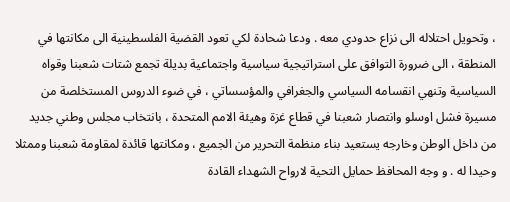، وتحويل احتلاله الى نزاع حدودي معه . ودعا شحادة لكي تعود القضية الفلسطينية الى مكانتها في المنطقة ، الى ضرورة التوافق على استراتيجية سياسية واجتماعية بديلة تجمع شتات شعبنا وقواه السياسية وتنهي انقسامه السياسي والجغرافي والمؤسساتي ، في ضوء الدروس المستخلصة من مسيرة فشل اوسلو وانتصار شعبنا في قطاع غزة وهيئة الامم المتحدة ، بانتخاب مجلس وطني جديد من داخل الوطن وخارجه يستعيد بناء منظمة التحرير من الجميع ، ومكانتها قائدة لمقاومة شعبنا وممثلا وحيدا له . و وجه المحافظ حمايل التحية لارواح الشهداء القادة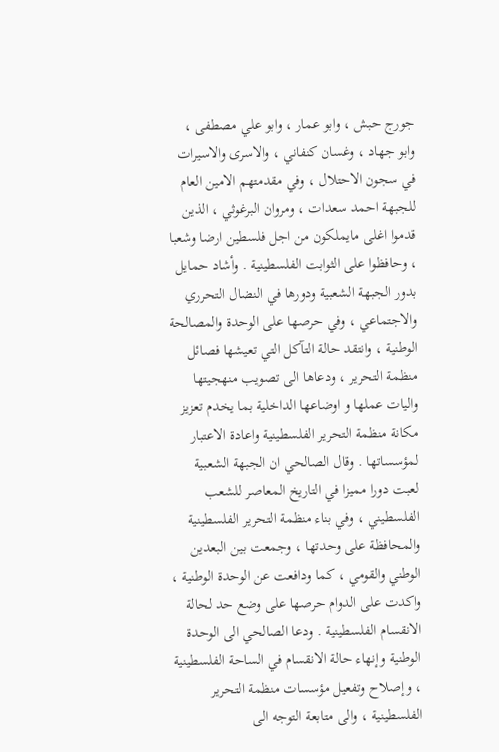جورج حبش ، وابو عمار ، وابو علي مصطفى ، وابو جهاد ، وغسان كنفاني ، والاسرى والاسيرات في سجون الاحتلال ، وفي مقدمتهم الامين العام للجبهة احمد سعدات ، ومروان البرغوثي ، الذين قدموا اغلى مايملكون من اجل فلسطين ارضا وشعبا ، وحافظوا على الثوابت الفلسطينية . وأشاد حمايل بدور الجبهة الشعبية ودورها في النضال التحرري والاجتماعي ، وفي حرصها على الوحدة والمصالحة الوطنية ، وانتقد حالة التآكل التي تعيشها فصائل منظمة التحرير ، ودعاها الى تصويب منهجيتها واليات عملها و اوضاعها الداخلية بما يخدم تعزيز مكانة منظمة التحرير الفلسطينية واعادة الاعتبار لمؤسساتها . وقال الصالحي ان الجبهة الشعبية لعبت دورا مميزا في التاريخ المعاصر للشعب الفلسطيني ، وفي بناء منظمة التحرير الفلسطينية والمحافظة على وحدتها ، وجمعت بين البعدين الوطني والقومي ، كما ودافعت عن الوحدة الوطنية ، واكدت على الدوام حرصها على وضع حد لحالة الانقسام الفلسطينية . ودعا الصالحي الى الوحدة الوطنية وإنهاء حالة الانقسام في الساحة الفلسطينية ، وإصلاح وتفعيل مؤسسات منظمة التحرير الفلسطينية ، والى متابعة التوجه الى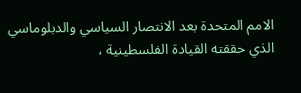الامم المتحدة بعد الانتصار السياسي والدبلوماسي الذي حققته القيادة الفلسطينية ،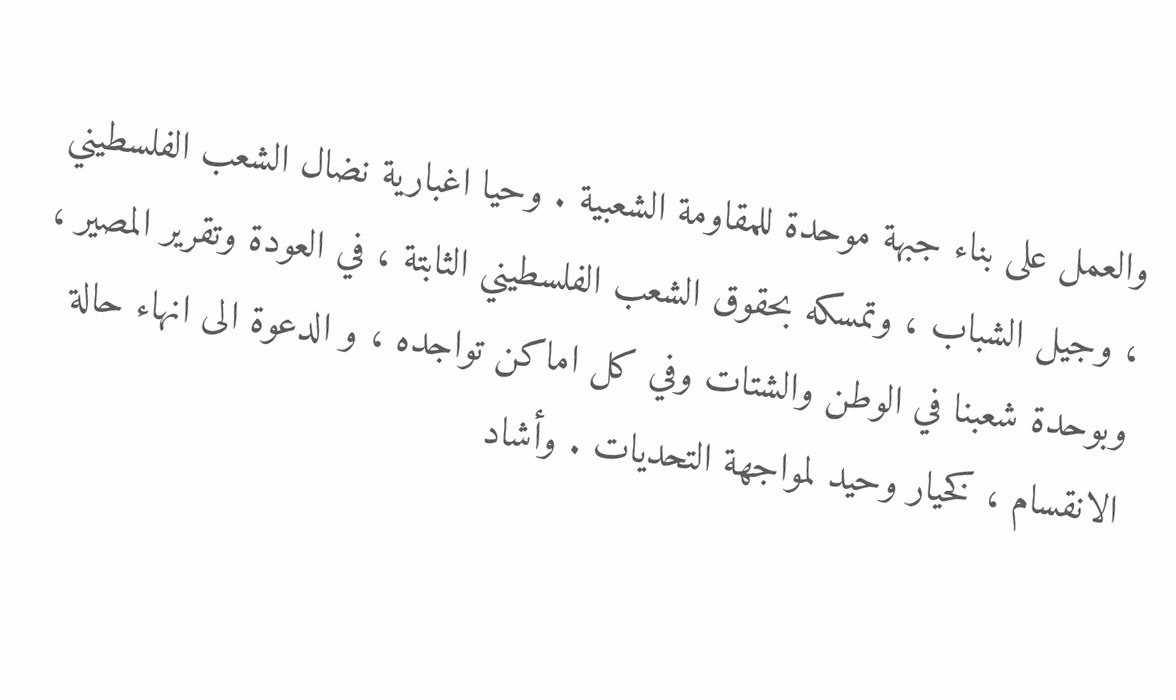والعمل على بناء جبهة موحدة للمقاومة الشعبية . وحيا اغبارية نضال الشعب الفلسطيني ، وجيل الشباب ، وتمسكه بحقوق الشعب الفلسطيني الثابتة ، في العودة وتقرير المصير ، وبوحدة شعبنا في الوطن والشتات وفي كل اماكن تواجده ، و الدعوة الى انهاء حالة الانقسام ، كخيار وحيد لمواجهة التحديات . وأشاد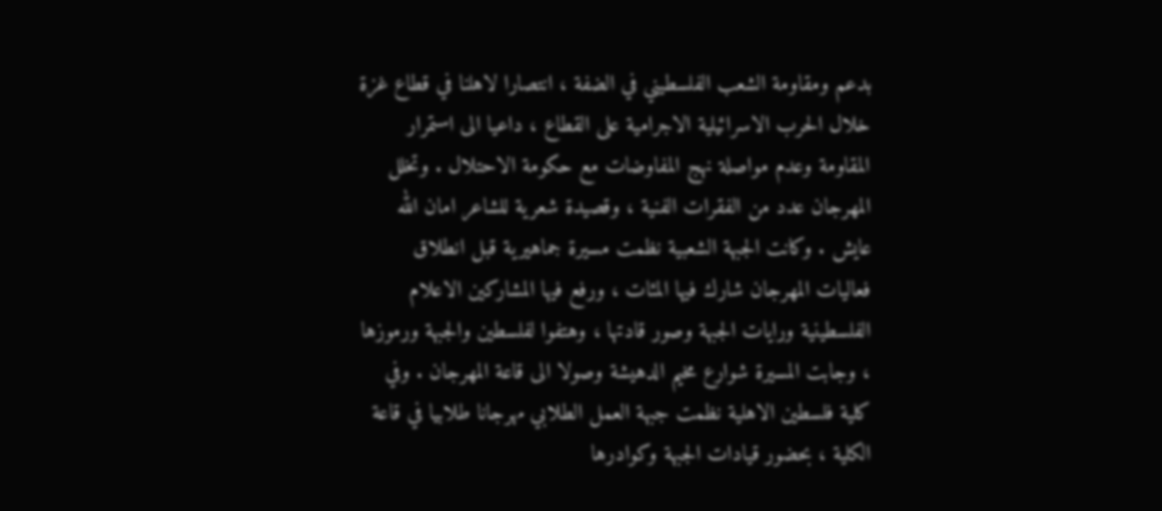بدعم ومقاومة الشعب الفلسطيني في الضفة ، انتصارا لاهلنا في قطاع غزة خلال الحرب الاسرائيلية الاجرامية على القطاع ، داعيا الى استمرار المقاومة وعدم مواصلة نهج المفاوضات مع حكومة الاحتلال . وتخلل المهرجان عدد من الفقرات الفنية ، وقصيدة شعرية للشاعر امان الله عايش . وكانت الجبهة الشعبية نظمت مسيرة جماهيرية قبل انطلاق فعاليات المهرجان شارك فيها المئات ، ورفع فيها المشاركين الاعلام الفلسطينية ورايات الجبهة وصور قادتها ، وهتفوا لفلسطين والجبهة ورموزها ، وجابت المسيرة شوارع مخيم الدهيشة وصولا الى قاعة المهرجان . وفي كلية فلسطين الاهلية نظمت جبهة العمل الطلابي مهرجانا طلابيا في قاعة الكلية ، بحضور قيادات الجبهة وكوادرها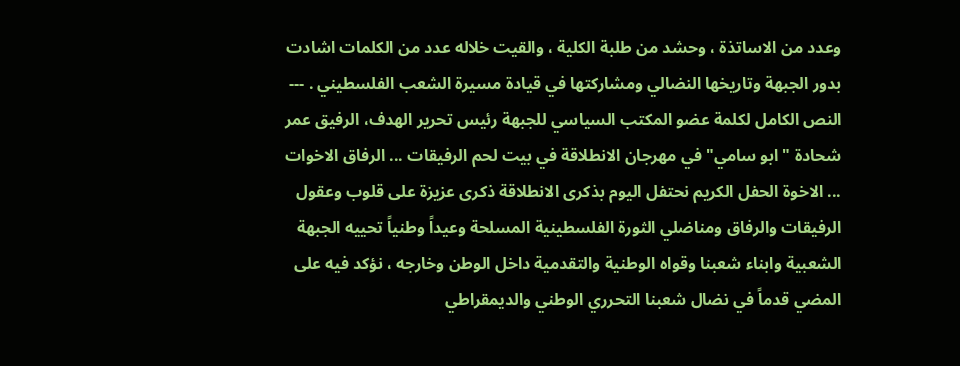وعدد من الاساتذة ، وحشد من طلبة الكلية ، والقيت خلاله عدد من الكلمات اشادت بدور الجبهة وتاريخها النضالي ومشاركتها في قيادة مسيرة الشعب الفلسطيني . --- النص الكامل لكلمة عضو المكتب السياسي للجبهة رئيس تحرير الهدف، الرفيق عمر شحادة " ابو سامي" في مهرجان الانطلاقة في بيت لحم الرفيقات ... الرفاق الاخوات ... الاخوة الحفل الكريم نحتفل اليوم بذكرى الانطلاقة ذكرى عزيزة على قلوب وعقول الرفيقات والرفاق ومناضلي الثورة الفلسطينية المسلحة وعيداً وطنياً تحييه الجبهة الشعبية وابناء شعبنا وقواه الوطنية والتقدمية داخل الوطن وخارجه ، نؤكد فيه على المضي قدماً في نضال شعبنا التحرري الوطني والديمقراطي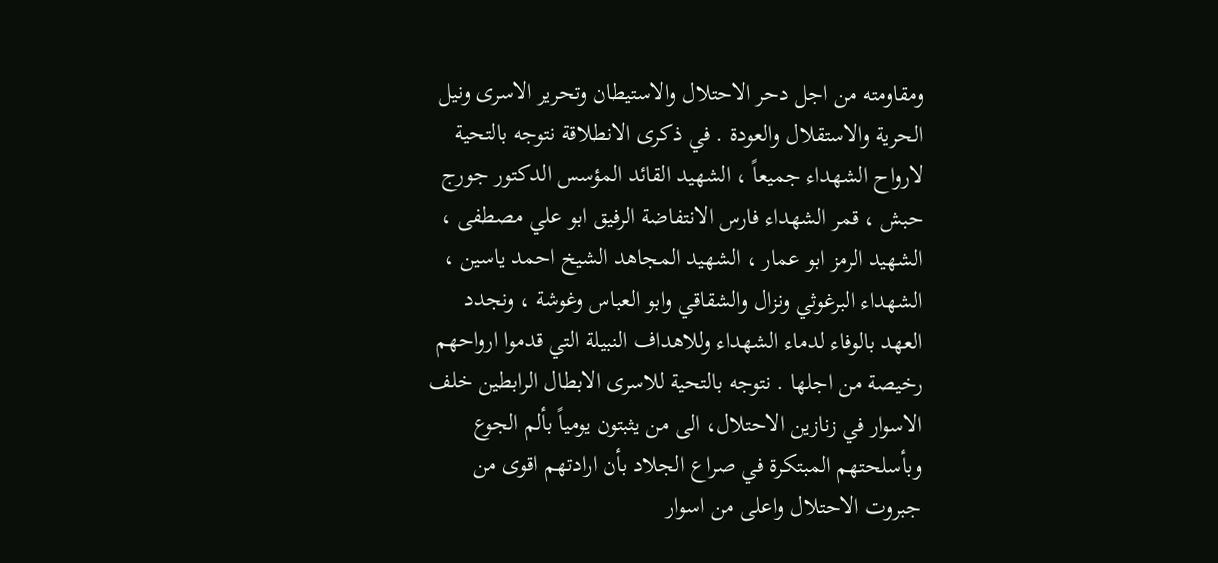ومقاومته من اجل دحر الاحتلال والاستيطان وتحرير الاسرى ونيل الحرية والاستقلال والعودة . في ذكرى الانطلاقة نتوجه بالتحية لارواح الشهداء جميعاً ، الشهيد القائد المؤسس الدكتور جورج حبش ، قمر الشهداء فارس الانتفاضة الرفيق ابو علي مصطفى ، الشهيد الرمز ابو عمار ، الشهيد المجاهد الشيخ احمد ياسين ، الشهداء البرغوثي ونزال والشقاقي وابو العباس وغوشة ، ونجدد العهد بالوفاء لدماء الشهداء وللاهداف النبيلة التي قدموا ارواحهم رخيصة من اجلها . نتوجه بالتحية للاسرى الابطال الرابطين خلف الاسوار في زنازين الاحتلال، الى من يثبتون يومياً بألم الجوع وبأسلحتهم المبتكرة في صراع الجلاد بأن ارادتهم اقوى من جبروت الاحتلال واعلى من اسوار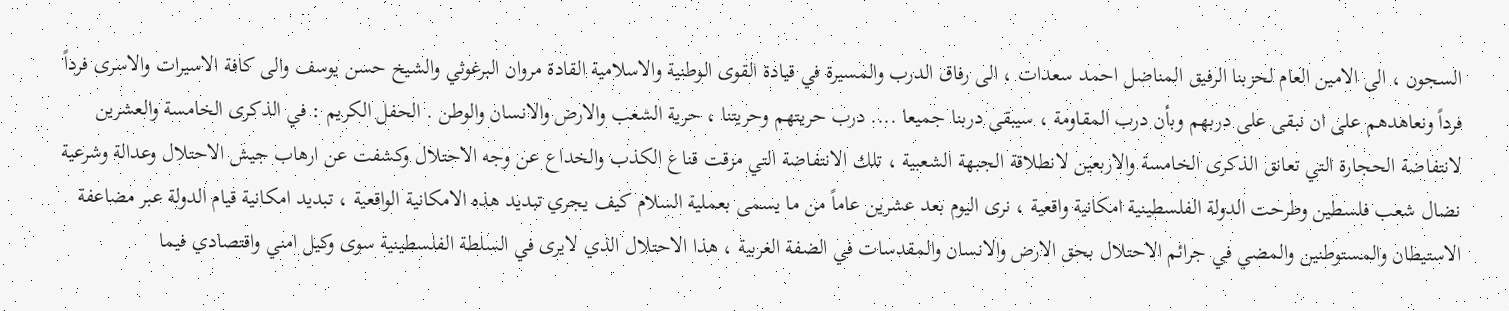السجون ، الى الامين العام لحزبنا الرفيق المناضل احمد سعدات ، الى رفاق الدرب والمسيرة في قيادة القوى الوطنية والاسلامية القادة مروان البرغوثي والشيخ حسن يوسف والى كافة الاسيرات والاسرى فرداً فرداً ونعاهدهم على ان نبقى على دربهم وبأن درب المقاومة ، سيبقى دربنا جميعا .... درب حريتهم وحريتنا ، حرية الشعب والارض والانسان والوطن . الحفل الكريم : في الذكرى الخامسة والعشرين لانتفاضة الحجارة التي تعانق الذكرى الخامسة والاربعين لانطلاقة الجبهة الشعبية ، تلك الانتفاضة التي مزقت قناع الكذب والخداع عن وجه الاحتلال وكشفت عن ارهاب جيش الاحتلال وعدالة وشرعية نضال شعب فلسطين وطرحت الدولة الفلسطينية امكانية واقعية ، نرى اليوم بعد عشرين عاماً من ما يسمى بعملية السلام كيف يجري تبديد هذه الامكانية الواقعية ، تبديد امكانية قيام الدولة عبر مضاعفة الاستيطان والمستوطنين والمضي في جرائم الاحتلال بحق الارض والانسان والمقدسات في الضفة الغربية ، هذا الاحتلال الذي لايرى في السلطة الفلسطينية سوى وكيل امني واقتصادي فيما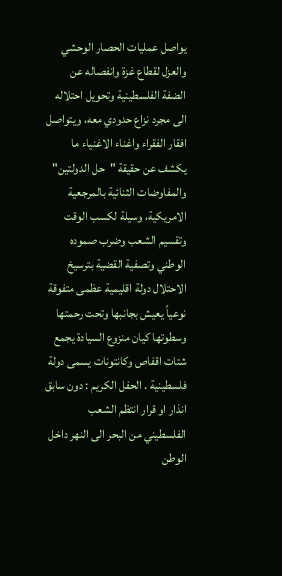يواصل عمليات الحصار الوحشي والعزل لقطاع غزة وانفصاله عن الضفة الفلسطينية وتحويل احتلاله الى مجرد نزاع حدودي معه، ويتواصل افقار الفقراء واغناء الاغنياء ما يكشف عن حقيقة "حل الدولتين" والمفاوضات الثنائية بالمرجعية الامريكية، وسيلة لكسب الوقت وتقسيم الشعب وضرب صموده الوطني وتصفية القضية بترسيخ الاحتلال دولة اقليمية عظمى متفوقة نوعياً يعيش بجانبها وتحت رحمتها وسطوتها كيان منزوع السيادة يجمع شتات اقفاص وكانتونات يسمى دولة فلسطينية . الحفل الكريم : دون سابق انذار او قرار انتظم الشعب الفلسطيني من البحر الى النهر داخل الوطن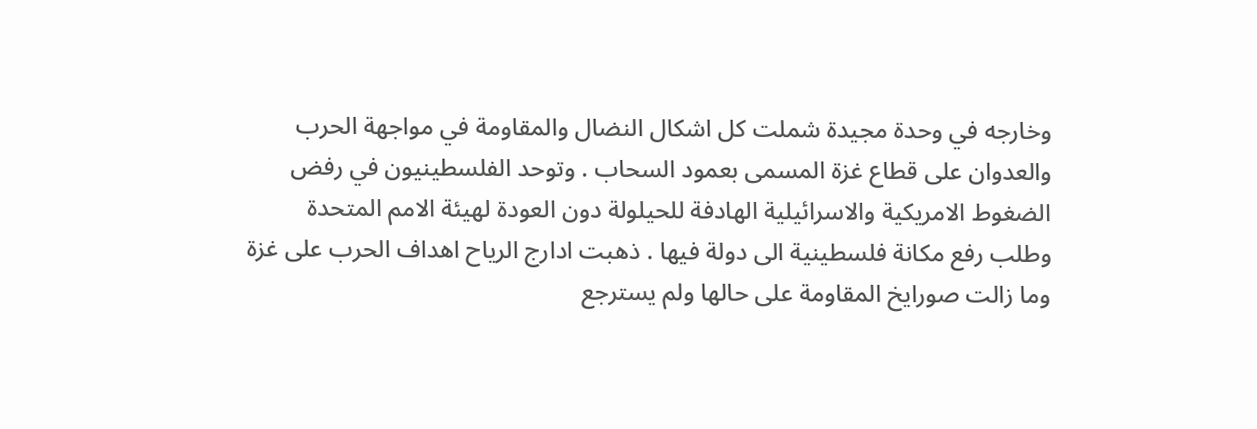وخارجه في وحدة مجيدة شملت كل اشكال النضال والمقاومة في مواجهة الحرب والعدوان على قطاع غزة المسمى بعمود السحاب . وتوحد الفلسطينيون في رفض الضغوط الامريكية والاسرائيلية الهادفة للحيلولة دون العودة لهيئة الامم المتحدة وطلب رفع مكانة فلسطينية الى دولة فيها . ذهبت ادارج الرياح اهداف الحرب على غزة وما زالت صورايخ المقاومة على حالها ولم يسترجع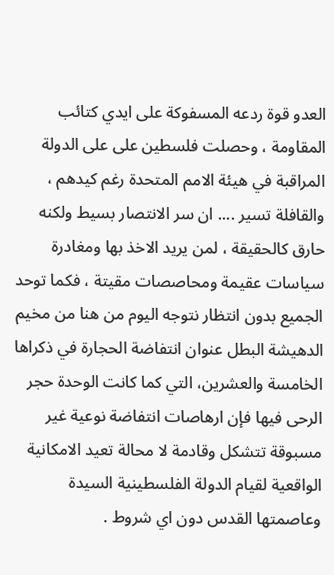العدو قوة ردعه المسفوكة على ايدي كتائب المقاومة ، وحصلت فلسطين على على الدولة المراقبة في هيئة الامم المتحدة رغم كيدهم ، والقافلة تسير .... ان سر الانتصار بسيط ولكنه حارق كالحقيقة ، لمن يريد الاخذ بها ومغادرة سياسات عقيمة ومحاصصات مقيتة ، فكما توحد الجميع بدون انتظار نتوجه اليوم من هنا من مخيم الدهيشة البطل عنوان انتفاضة الحجارة في ذكراها الخامسة والعشرين، التي كما كانت الوحدة حجر الرحى فيها فإن ارهاصات انتفاضة نوعية غير مسبوقة تتشكل وقادمة لا محالة تعيد الامكانية الواقعية لقيام الدولة الفلسطينية السيدة وعاصمتها القدس دون اي شروط .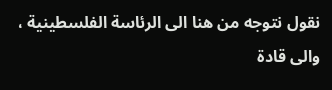نقول نتوجه من هنا الى الرئاسة الفلسطينية ، والى قادة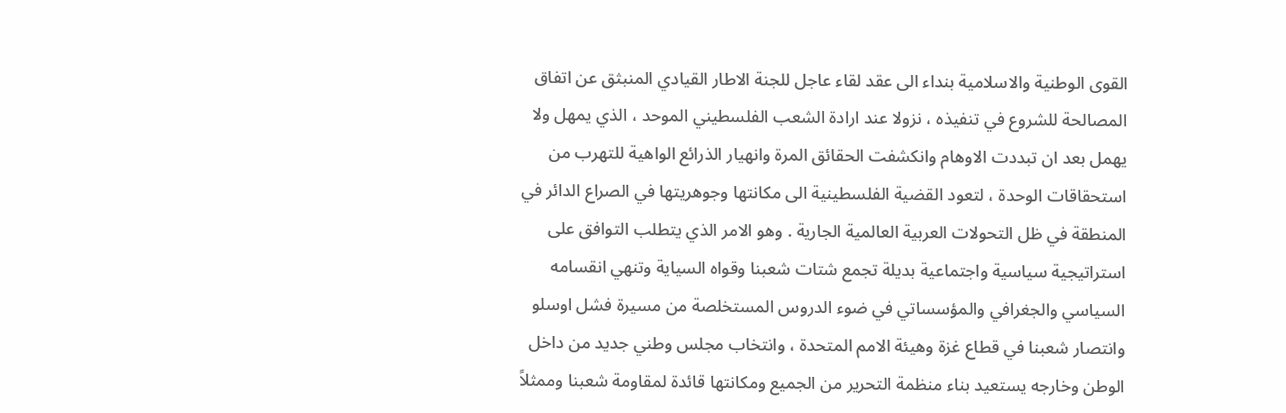القوى الوطنية والاسلامية بنداء الى عقد لقاء عاجل للجنة الاطار القيادي المنبثق عن اتفاق المصالحة للشروع في تنفيذه ، نزولا عند ارادة الشعب الفلسطيني الموحد ، الذي يمهل ولا يهمل بعد ان تبددت الاوهام وانكشفت الحقائق المرة وانهيار الذرائع الواهية للتهرب من استحقاقات الوحدة ، لتعود القضية الفلسطينية الى مكانتها وجوهريتها في الصراع الدائر في المنطقة في ظل التحولات العربية العالمية الجارية . وهو الامر الذي يتطلب التوافق على استراتيجية سياسية واجتماعية بديلة تجمع شتات شعبنا وقواه السياية وتنهي انقسامه السياسي والجغرافي والمؤسساتي في ضوء الدروس المستخلصة من مسيرة فشل اوسلو وانتصار شعبنا في قطاع غزة وهيئة الامم المتحدة ، وانتخاب مجلس وطني جديد من داخل الوطن وخارجه يستعيد بناء منظمة التحرير من الجميع ومكانتها قائدة لمقاومة شعبنا وممثلاً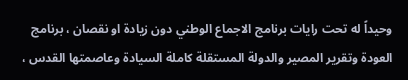وحيداً له تحت رايات برنامج الاجماع الوطني دون زيادة او نقصان ، برنامج العودة وتقرير المصير والدولة المستقلة كاملة السيادة وعاصمتها القدس ،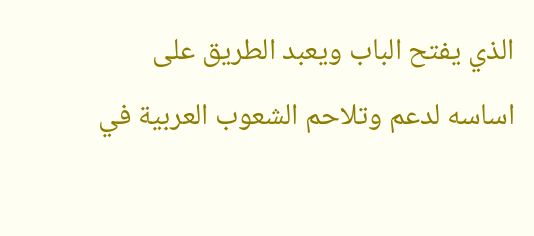الذي يفتح الباب ويعبد الطريق على اساسه لدعم وتلاحم الشعوب العربية في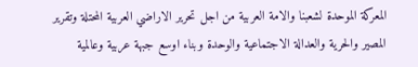المعركة الموحدة لشعبنا والامة العربية من اجل تحرير الاراضي العربية المحتلة وتقرير المصير والحرية والعدالة الاجتماعية والوحدة وبناء اوسع جبهة عربية وعالمية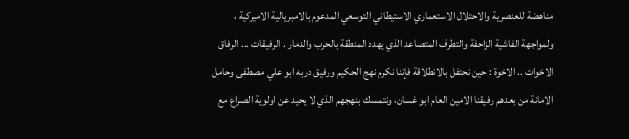مناهضة للعنصرية والاحتلال الاستعماري الاستيطاني التوسعي المدعوم بالامبريالية الاميركية ، ولمواجهة الفاشية الزاحفة والتطرف المتصاعد الذي يهدد المنطقة بالحرب والدمار . الرفيقات ... الرفاق الاخوات .. الاخوة : حين نحتفل بالانطلاقة فإننا نكرم نهج الحكيم ورفيق دربه ابو علي مصطفى وحامل الامانة من بعدهم رفيقنا الامين العام ابو غسان، ونتمسك بنهجهم الذي لا يحيد عن اولوية الصراع مع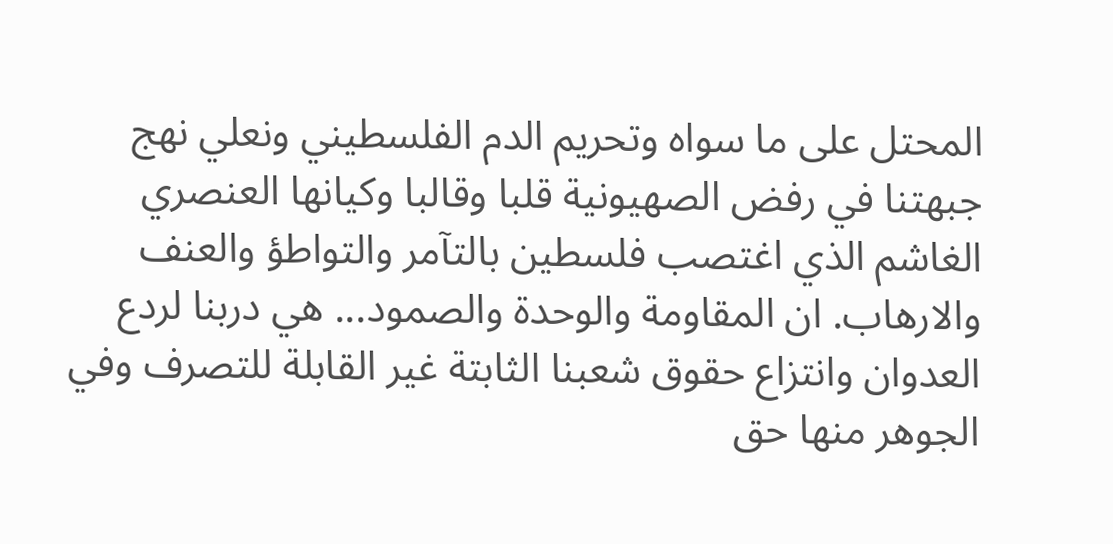المحتل على ما سواه وتحريم الدم الفلسطيني ونعلي نهج جبهتنا في رفض الصهيونية قلبا وقالبا وكيانها العنصري الغاشم الذي اغتصب فلسطين بالتآمر والتواطؤ والعنف والارهاب. ان المقاومة والوحدة والصمود... هي دربنا لردع العدوان وانتزاع حقوق شعبنا الثابتة غير القابلة للتصرف وفي الجوهر منها حق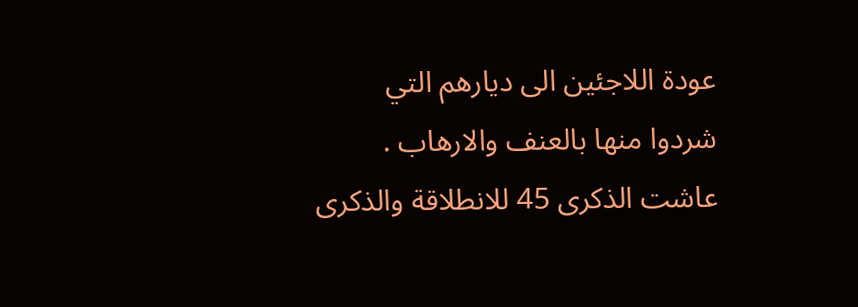عودة اللاجئين الى ديارهم التي شردوا منها بالعنف والارهاب . عاشت الذكرى 45 للانطلاقة والذكرى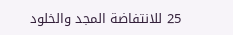25 للانتفاضة المجد والخلود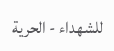للشهداء - الحرية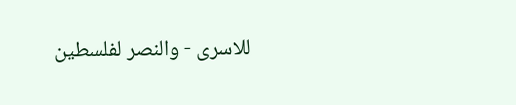للاسرى - والنصر لفلسطين